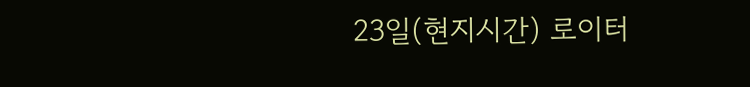23일(현지시간) 로이터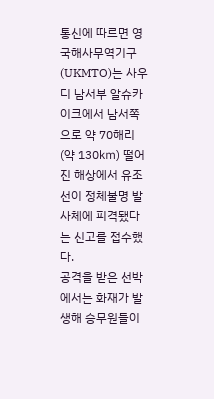통신에 따르면 영국해사무역기구(UKMTO)는 사우디 남서부 알슈카이크에서 남서쪽으로 약 70해리(약 130㎞) 떨어진 해상에서 유조선이 정체불명 발사체에 피격됐다는 신고를 접수했다.
공격을 받은 선박에서는 화재가 발생해 승무원들이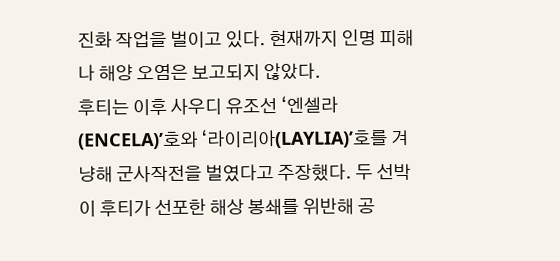진화 작업을 벌이고 있다. 현재까지 인명 피해나 해양 오염은 보고되지 않았다.
후티는 이후 사우디 유조선 ‘엔셀라(ENCELA)’호와 ‘라이리아(LAYLIA)’호를 겨냥해 군사작전을 벌였다고 주장했다. 두 선박이 후티가 선포한 해상 봉쇄를 위반해 공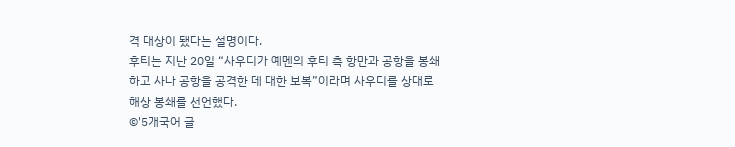격 대상이 됐다는 설명이다.
후티는 지난 20일 “사우디가 예멘의 후티 측 항만과 공항을 봉쇄하고 사나 공항을 공격한 데 대한 보복”이라며 사우디를 상대로 해상 봉쇄를 선언했다.
©'5개국어 글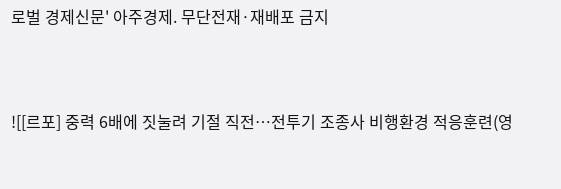로벌 경제신문' 아주경제. 무단전재·재배포 금지



![[르포] 중력 6배에 짓눌려 기절 직전…전투기 조종사 비행환경 적응훈련(영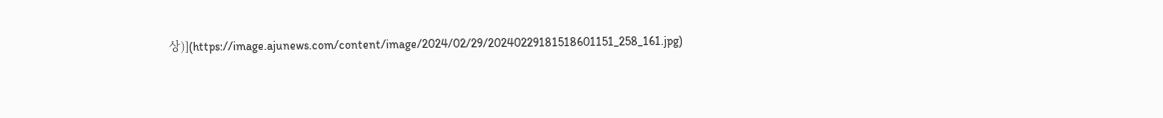상)](https://image.ajunews.com/content/image/2024/02/29/20240229181518601151_258_161.jpg)